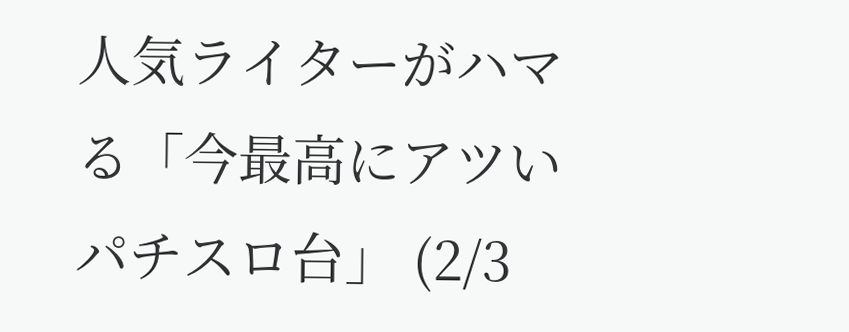人気ライターがハマる「今最高にアツいパチスロ台」 (2/3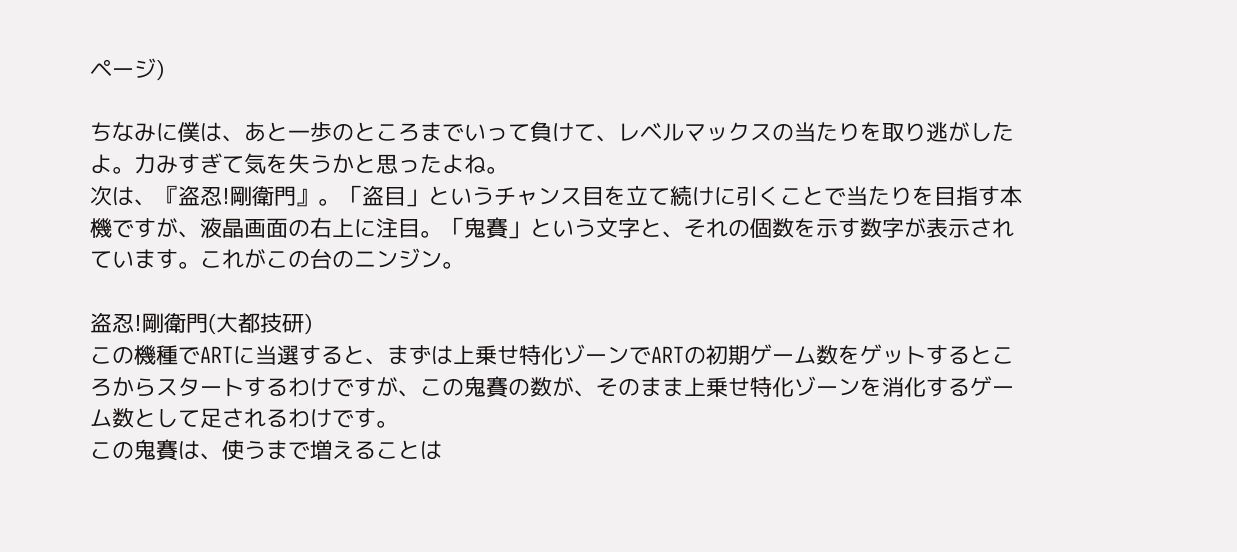ページ)

ちなみに僕は、あと一歩のところまでいって負けて、レベルマックスの当たりを取り逃がしたよ。力みすぎて気を失うかと思ったよね。
次は、『盗忍!剛衛門』。「盗目」というチャンス目を立て続けに引くことで当たりを目指す本機ですが、液晶画面の右上に注目。「鬼賽」という文字と、それの個数を示す数字が表示されています。これがこの台のニンジン。

盗忍!剛衛門(大都技研)
この機種でARTに当選すると、まずは上乗せ特化ゾーンでARTの初期ゲーム数をゲットするところからスタートするわけですが、この鬼賽の数が、そのまま上乗せ特化ゾーンを消化するゲーム数として足されるわけです。
この鬼賽は、使うまで増えることは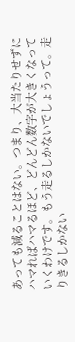あっても減ることはない。つまり、大当たりせずにハマればハマるほど、どんどん数字が大きくなっていくわけです。もう走るしかないでしょうって。走りきるしかない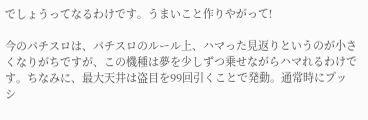でしょうってなるわけです。うまいこと作りやがって!

今のパチスロは、パチスロのルール上、ハマった見返りというのが小さくなりがちですが、この機種は夢を少しずつ乗せながらハマれるわけです。ちなみに、最大天井は盗目を99回引くことで発動。通常時にプッシ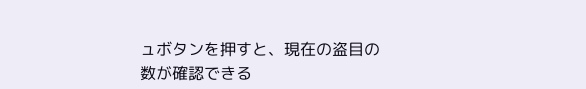ュボタンを押すと、現在の盗目の数が確認できる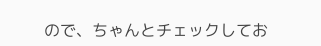ので、ちゃんとチェックしてお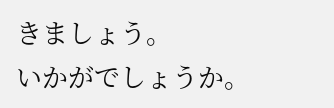きましょう。
いかがでしょうか。